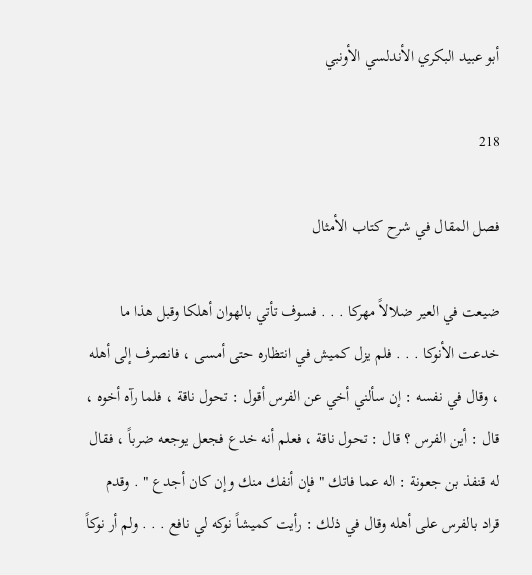أبو عبيد البكري الأندلسي الأونبي

218

فصل المقال في شرح كتاب الأمثال

ضيعت في العير ضلالاً مهركا . . . فسوف تأتي بالهوان أهلكا وقبل هذا ما خدعت الأنوكا . . . فلم يزل كميش في انتظاره حتى أمسى ، فانصرف إلى أهله ، وقال في نفسه : إن سألني أخي عن الفرس أقول : تحول ناقة ، فلما رآه أخوه ، قال : أين الفرس ؟ قال : تحول ناقة ، فعلم أنه خدع فجعل يوجعه ضرباً ، فقال له قنفذ بن جعونة : اله عما فاتك " فإن أنفك منك وإن كان أجدع " . وقدم قراد بالفرس على أهله وقال في ذلك : رأيت كميشاً نوكه لي نافع . . . ولم أر نوكاً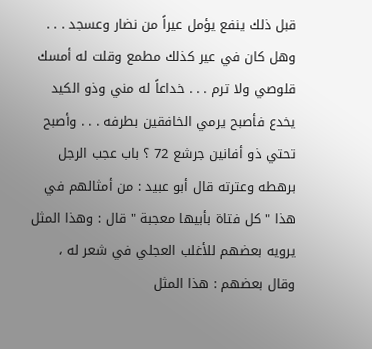قبل ذلك ينفع يؤمل عيراً من نضار وعسجد . . . وهل كان في عير كذلك مطمع وقلت له أمسك قلوصي ولا ترم . . . خداعاً له مني وذو الكيد يخدع فأصبح يرمي الخافقين بطرفه . . . وأصبح تحتي ذو أفانين جرشع 72 ؟ باب عجب الرجل برهطه وعترته قال أبو عبيد : من أمثالهم في هذا " كل فتاة بأبيها معجبة " قال : وهذا المثل يرويه بعضهم للأغلب العجلي في شعر له ، وقال بعضهم : هذا المثل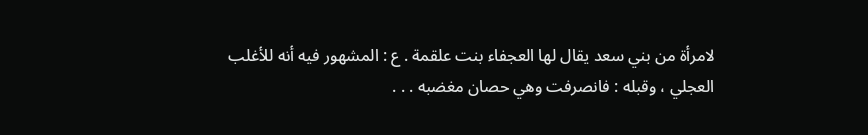لامرأة من بني سعد يقال لها العجفاء بنت علقمة . ع : المشهور فيه أنه للأغلب العجلي ، وقبله : فانصرفت وهي حصان مغضبه . . .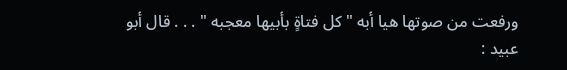ورفعت من صوتها هيا أبه " كل فتاةٍ بأبيها معجبه " . . . قال أبو عبيد :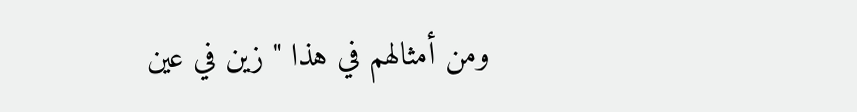ومن أمثالهم في هذا " زين في عين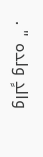والدٍ ولده " .